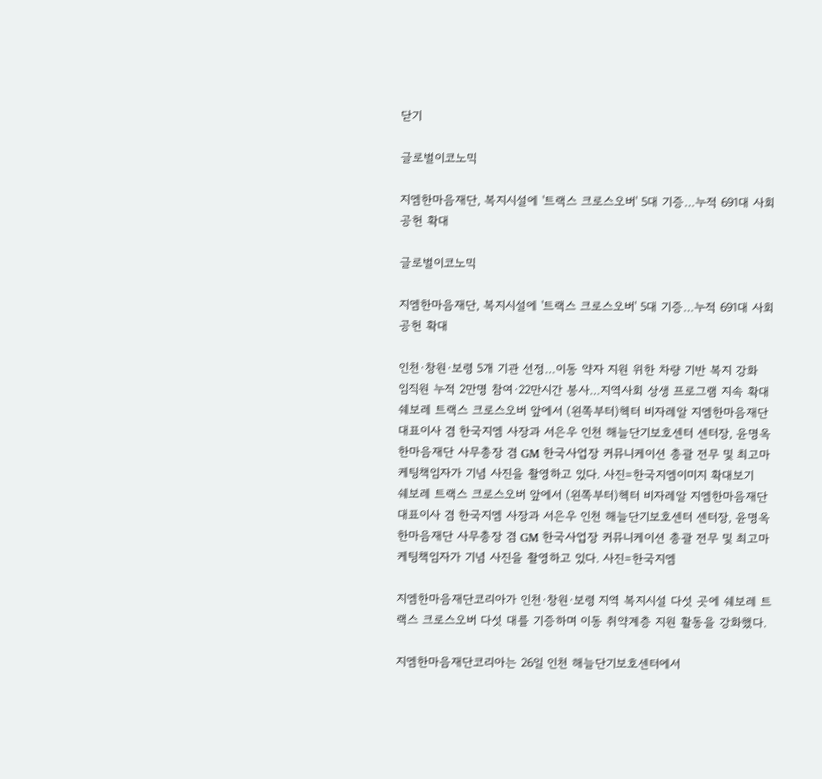닫기

글로벌이코노믹

지엠한마음재단, 복지시설에 '트랙스 크로스오버' 5대 기증…누적 691대 사회공헌 확대

글로벌이코노믹

지엠한마음재단, 복지시설에 '트랙스 크로스오버' 5대 기증…누적 691대 사회공헌 확대

인천·창원·보령 5개 기관 선정…이동 약자 지원 위한 차량 기반 복지 강화
임직원 누적 2만명 참여·22만시간 봉사…지역사회 상생 프로그램 지속 확대
쉐보레 트랙스 크로스오버 앞에서 (왼쪽부터)헥터 비자레알 지엠한마음재단 대표이사 겸 한국지엠 사장과 서은우 인천 해늘단기보호센터 센터장, 윤명옥 한마음재단 사무총장 겸 GM 한국사업장 커뮤니케이션 총괄 전무 및 최고마케팅책임자가 기념 사진을 촬영하고 있다. 사진=한국지엠이미지 확대보기
쉐보레 트랙스 크로스오버 앞에서 (왼쪽부터)헥터 비자레알 지엠한마음재단 대표이사 겸 한국지엠 사장과 서은우 인천 해늘단기보호센터 센터장, 윤명옥 한마음재단 사무총장 겸 GM 한국사업장 커뮤니케이션 총괄 전무 및 최고마케팅책임자가 기념 사진을 촬영하고 있다. 사진=한국지엠

지엠한마음재단코리아가 인천·창원·보령 지역 복지시설 다섯 곳에 쉐보레 트랙스 크로스오버 다섯 대를 기증하며 이동 취약계층 지원 활동을 강화했다.

지엠한마음재단코리아는 26일 인천 해늘단기보호센터에서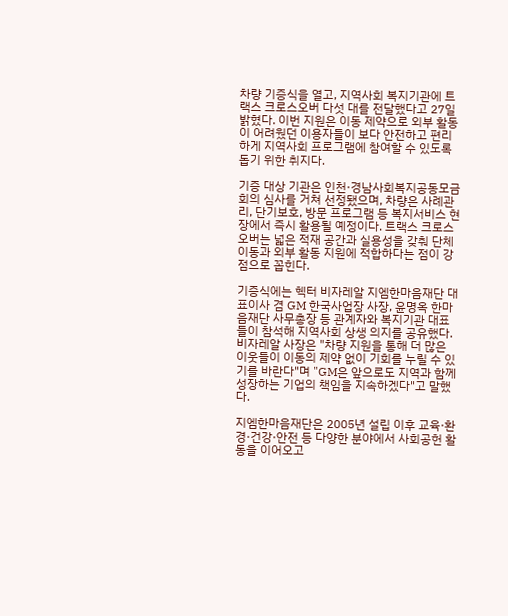차량 기증식을 열고, 지역사회 복지기관에 트랙스 크로스오버 다섯 대를 전달했다고 27일 밝혔다. 이번 지원은 이동 제약으로 외부 활동이 어려웠던 이용자들이 보다 안전하고 편리하게 지역사회 프로그램에 참여할 수 있도록 돕기 위한 취지다.

기증 대상 기관은 인천·경남사회복지공동모금회의 심사를 거쳐 선정됐으며, 차량은 사례관리, 단기보호, 방문 프로그램 등 복지서비스 현장에서 즉시 활용될 예정이다. 트랙스 크로스오버는 넓은 적재 공간과 실용성을 갖춰 단체 이동과 외부 활동 지원에 적합하다는 점이 강점으로 꼽힌다.

기증식에는 헥터 비자레알 지엠한마음재단 대표이사 겸 GM 한국사업장 사장, 윤명옥 한마음재단 사무총장 등 관계자와 복지기관 대표들이 참석해 지역사회 상생 의지를 공유했다. 비자레알 사장은 "차량 지원을 통해 더 많은 이웃들이 이동의 제약 없이 기회를 누릴 수 있기를 바란다"며 "GM은 앞으로도 지역과 함께 성장하는 기업의 책임을 지속하겠다"고 말했다.

지엠한마음재단은 2005년 설립 이후 교육·환경·건강·안전 등 다양한 분야에서 사회공헌 활동을 이어오고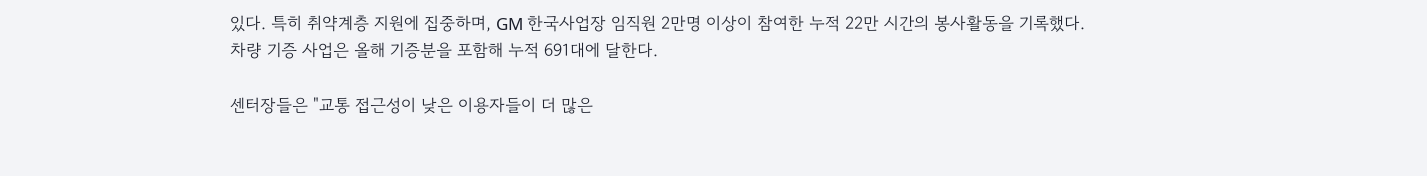있다. 특히 취약계층 지원에 집중하며, GM 한국사업장 임직원 2만명 이상이 참여한 누적 22만 시간의 봉사활동을 기록했다. 차량 기증 사업은 올해 기증분을 포함해 누적 691대에 달한다.

센터장들은 "교통 접근성이 낮은 이용자들이 더 많은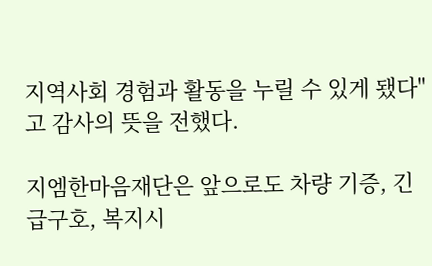지역사회 경험과 활동을 누릴 수 있게 됐다"고 감사의 뜻을 전했다.

지엠한마음재단은 앞으로도 차량 기증, 긴급구호, 복지시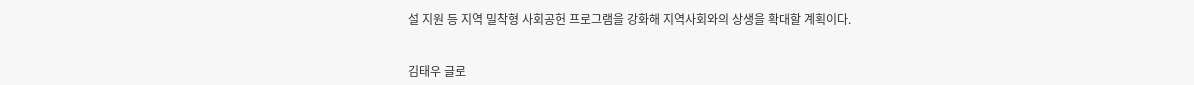설 지원 등 지역 밀착형 사회공헌 프로그램을 강화해 지역사회와의 상생을 확대할 계획이다.


김태우 글로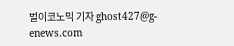벌이코노믹 기자 ghost427@g-enews.com